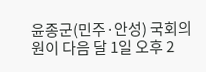윤종군(민주·안성) 국회의원이 다음 달 1일 오후 2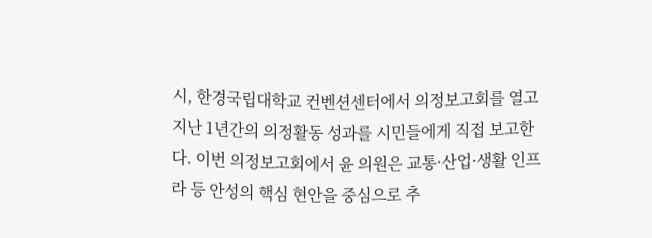시, 한경국립대학교 컨벤션센터에서 의정보고회를 열고 지난 1년간의 의정활동 성과를 시민들에게 직접 보고한다. 이번 의정보고회에서 윤 의원은 교통·산업·생활 인프라 등 안성의 핵심 현안을 중심으로 추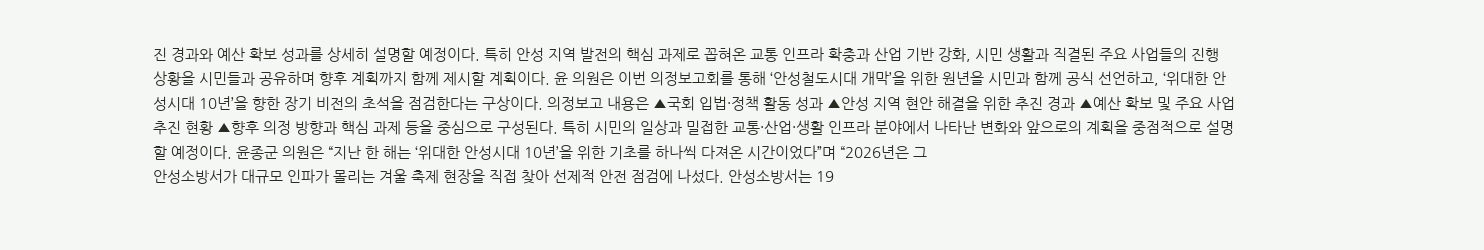진 경과와 예산 확보 성과를 상세히 설명할 예정이다. 특히 안성 지역 발전의 핵심 과제로 꼽혀온 교통 인프라 확충과 산업 기반 강화, 시민 생활과 직결된 주요 사업들의 진행 상황을 시민들과 공유하며 향후 계획까지 함께 제시할 계획이다. 윤 의원은 이번 의정보고회를 통해 ‘안성철도시대 개막’을 위한 원년을 시민과 함께 공식 선언하고, ‘위대한 안성시대 10년’을 향한 장기 비전의 초석을 점검한다는 구상이다. 의정보고 내용은 ▲국회 입법·정책 활동 성과 ▲안성 지역 현안 해결을 위한 추진 경과 ▲예산 확보 및 주요 사업 추진 현황 ▲향후 의정 방향과 핵심 과제 등을 중심으로 구성된다. 특히 시민의 일상과 밀접한 교통·산업·생활 인프라 분야에서 나타난 변화와 앞으로의 계획을 중점적으로 설명할 예정이다. 윤종군 의원은 “지난 한 해는 ‘위대한 안성시대 10년’을 위한 기초를 하나씩 다져온 시간이었다”며 “2026년은 그
안성소방서가 대규모 인파가 몰리는 겨울 축제 현장을 직접 찾아 선제적 안전 점검에 나섰다. 안성소방서는 19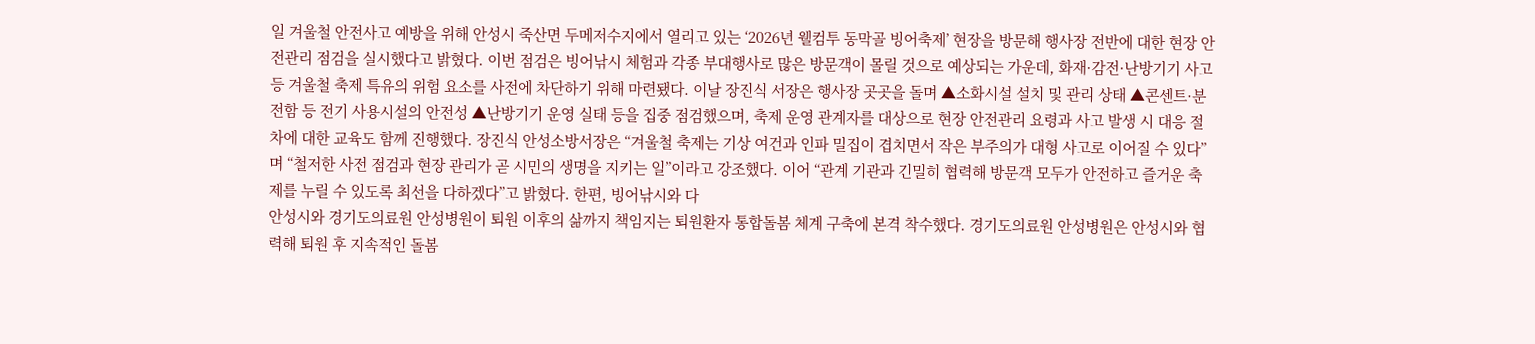일 겨울철 안전사고 예방을 위해 안성시 죽산면 두메저수지에서 열리고 있는 ‘2026년 웰컴투 동막골 빙어축제’ 현장을 방문해 행사장 전반에 대한 현장 안전관리 점검을 실시했다고 밝혔다. 이번 점검은 빙어낚시 체험과 각종 부대행사로 많은 방문객이 몰릴 것으로 예상되는 가운데, 화재·감전·난방기기 사고 등 겨울철 축제 특유의 위험 요소를 사전에 차단하기 위해 마련됐다. 이날 장진식 서장은 행사장 곳곳을 돌며 ▲소화시설 설치 및 관리 상태 ▲콘센트·분전함 등 전기 사용시설의 안전성 ▲난방기기 운영 실태 등을 집중 점검했으며, 축제 운영 관계자를 대상으로 현장 안전관리 요령과 사고 발생 시 대응 절차에 대한 교육도 함께 진행했다. 장진식 안성소방서장은 “겨울철 축제는 기상 여건과 인파 밀집이 겹치면서 작은 부주의가 대형 사고로 이어질 수 있다”며 “철저한 사전 점검과 현장 관리가 곧 시민의 생명을 지키는 일”이라고 강조했다. 이어 “관계 기관과 긴밀히 협력해 방문객 모두가 안전하고 즐거운 축제를 누릴 수 있도록 최선을 다하겠다”고 밝혔다. 한편, 빙어낚시와 다
안성시와 경기도의료원 안성병원이 퇴원 이후의 삶까지 책임지는 퇴원환자 통합돌봄 체계 구축에 본격 착수했다. 경기도의료원 안성병원은 안성시와 협력해 퇴원 후 지속적인 돌봄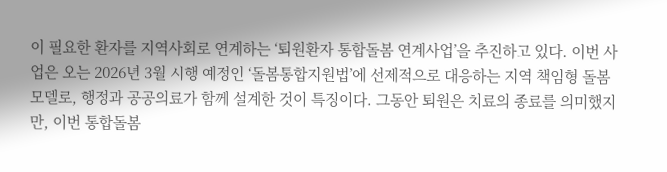이 필요한 환자를 지역사회로 연계하는 ‘퇴원환자 통합돌봄 연계사업’을 추진하고 있다. 이번 사업은 오는 2026년 3월 시행 예정인 ‘돌봄통합지원법’에 선제적으로 대응하는 지역 책임형 돌봄 모델로, 행정과 공공의료가 함께 설계한 것이 특징이다. 그동안 퇴원은 치료의 종료를 의미했지만, 이번 통합돌봄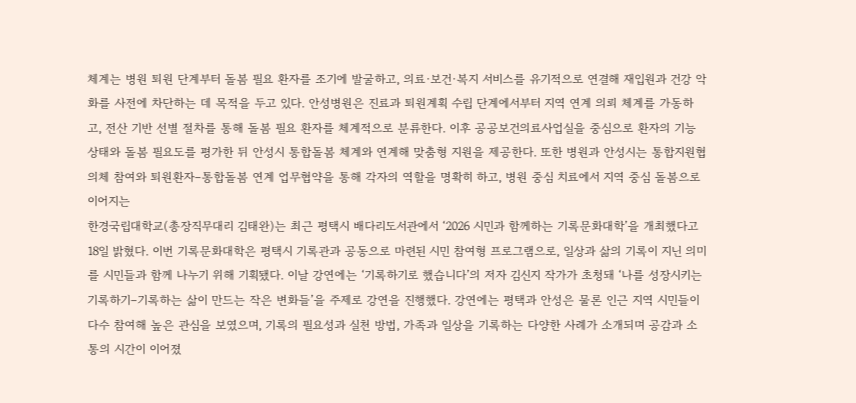체계는 병원 퇴원 단계부터 돌봄 필요 환자를 조기에 발굴하고, 의료·보건·복지 서비스를 유기적으로 연결해 재입원과 건강 악화를 사전에 차단하는 데 목적을 두고 있다. 안성병원은 진료과 퇴원계획 수립 단계에서부터 지역 연계 의뢰 체계를 가동하고, 전산 기반 선별 절차를 통해 돌봄 필요 환자를 체계적으로 분류한다. 이후 공공보건의료사업실을 중심으로 환자의 기능 상태와 돌봄 필요도를 평가한 뒤 안성시 통합돌봄 체계와 연계해 맞춤형 지원을 제공한다. 또한 병원과 안성시는 통합지원협의체 참여와 퇴원환자–통합돌봄 연계 업무협약을 통해 각자의 역할을 명확히 하고, 병원 중심 치료에서 지역 중심 돌봄으로 이어지는
한경국립대학교(총장직무대리 김태완)는 최근 평택시 배다리도서관에서 ‘2026 시민과 함께하는 기록문화대학’을 개최했다고 18일 밝혔다. 이번 기록문화대학은 평택시 기록관과 공동으로 마련된 시민 참여형 프로그램으로, 일상과 삶의 기록이 지닌 의미를 시민들과 함께 나누기 위해 기획됐다. 이날 강연에는 ‘기록하기로 했습니다’의 저자 김신지 작가가 초청돼 ‘나를 성장시키는 기록하기–기록하는 삶이 만드는 작은 변화들’을 주제로 강연을 진행했다. 강연에는 평택과 안성은 물론 인근 지역 시민들이 다수 참여해 높은 관심을 보였으며, 기록의 필요성과 실천 방법, 가족과 일상을 기록하는 다양한 사례가 소개되며 공감과 소통의 시간이 이어졌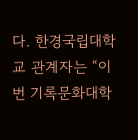다. 한경국립대학교 관계자는 “이번 기록문화대학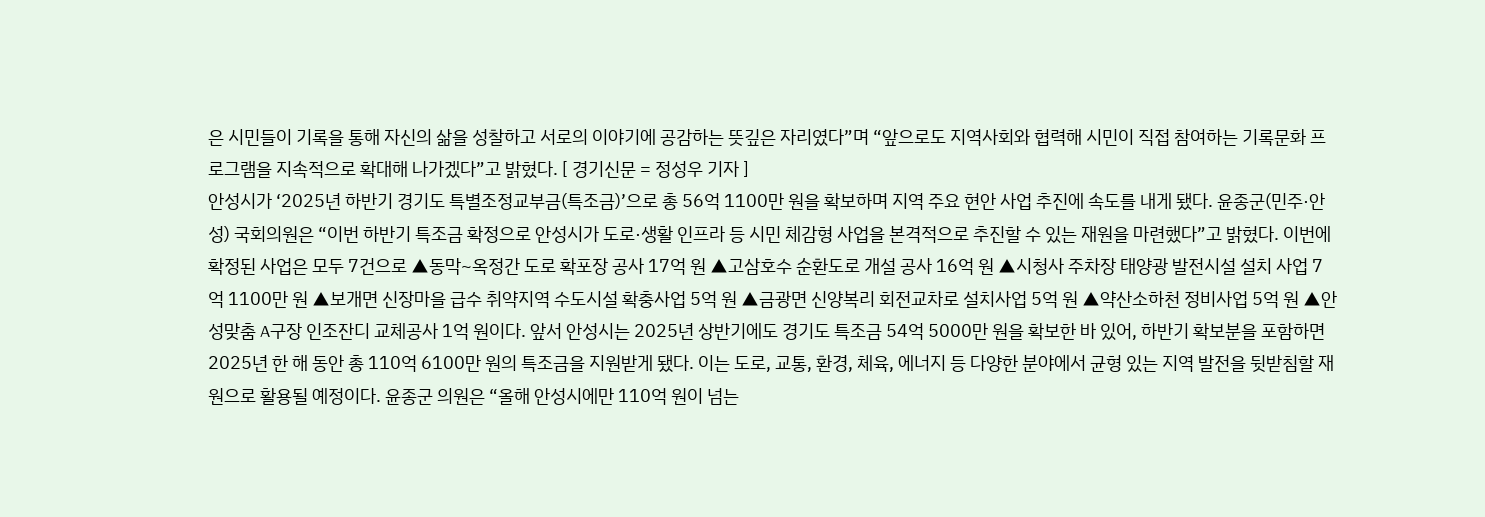은 시민들이 기록을 통해 자신의 삶을 성찰하고 서로의 이야기에 공감하는 뜻깊은 자리였다”며 “앞으로도 지역사회와 협력해 시민이 직접 참여하는 기록문화 프로그램을 지속적으로 확대해 나가겠다”고 밝혔다. [ 경기신문 = 정성우 기자 ]
안성시가 ‘2025년 하반기 경기도 특별조정교부금(특조금)’으로 총 56억 1100만 원을 확보하며 지역 주요 현안 사업 추진에 속도를 내게 됐다. 윤종군(민주·안성) 국회의원은 “이번 하반기 특조금 확정으로 안성시가 도로·생활 인프라 등 시민 체감형 사업을 본격적으로 추진할 수 있는 재원을 마련했다”고 밝혔다. 이번에 확정된 사업은 모두 7건으로 ▲동막~옥정간 도로 확포장 공사 17억 원 ▲고삼호수 순환도로 개설 공사 16억 원 ▲시청사 주차장 태양광 발전시설 설치 사업 7억 1100만 원 ▲보개면 신장마을 급수 취약지역 수도시설 확충사업 5억 원 ▲금광면 신양복리 회전교차로 설치사업 5억 원 ▲약산소하천 정비사업 5억 원 ▲안성맞춤 A구장 인조잔디 교체공사 1억 원이다. 앞서 안성시는 2025년 상반기에도 경기도 특조금 54억 5000만 원을 확보한 바 있어, 하반기 확보분을 포함하면 2025년 한 해 동안 총 110억 6100만 원의 특조금을 지원받게 됐다. 이는 도로, 교통, 환경, 체육, 에너지 등 다양한 분야에서 균형 있는 지역 발전을 뒷받침할 재원으로 활용될 예정이다. 윤종군 의원은 “올해 안성시에만 110억 원이 넘는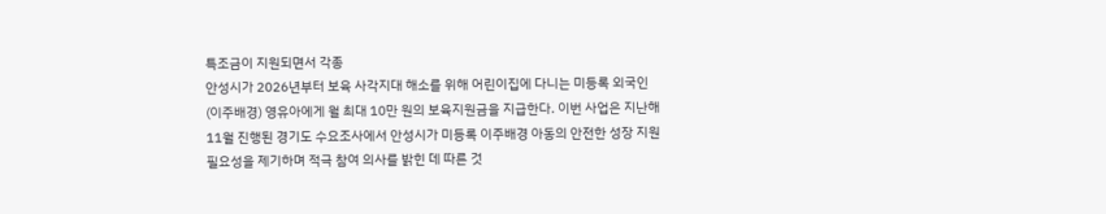특조금이 지원되면서 각종
안성시가 2026년부터 보육 사각지대 해소를 위해 어린이집에 다니는 미등록 외국인(이주배경) 영유아에게 월 최대 10만 원의 보육지원금을 지급한다. 이번 사업은 지난해 11월 진행된 경기도 수요조사에서 안성시가 미등록 이주배경 아동의 안전한 성장 지원 필요성을 제기하며 적극 참여 의사를 밝힌 데 따른 것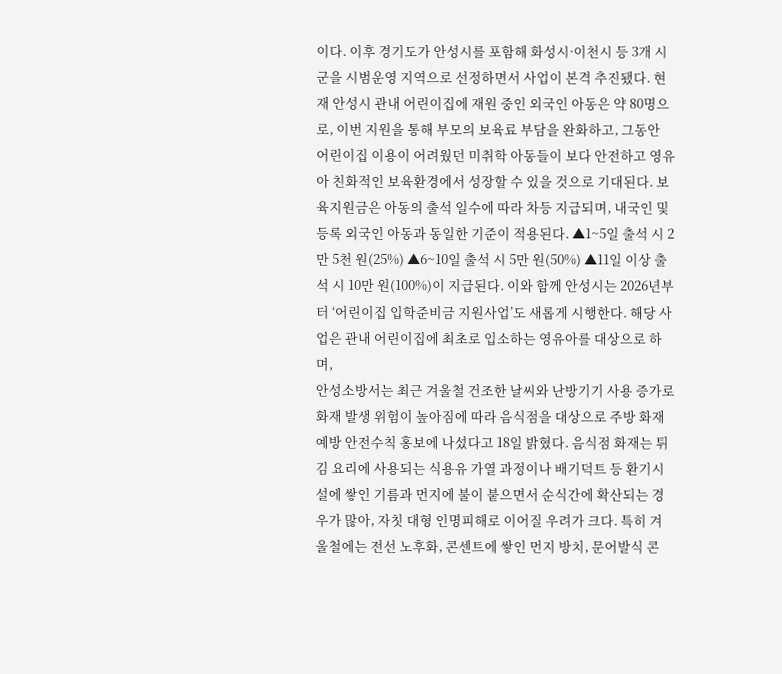이다. 이후 경기도가 안성시를 포함해 화성시·이천시 등 3개 시군을 시범운영 지역으로 선정하면서 사업이 본격 추진됐다. 현재 안성시 관내 어린이집에 재원 중인 외국인 아동은 약 80명으로, 이번 지원을 통해 부모의 보육료 부담을 완화하고, 그동안 어린이집 이용이 어려웠던 미취학 아동들이 보다 안전하고 영유아 친화적인 보육환경에서 성장할 수 있을 것으로 기대된다. 보육지원금은 아동의 출석 일수에 따라 차등 지급되며, 내국인 및 등록 외국인 아동과 동일한 기준이 적용된다. ▲1~5일 출석 시 2만 5천 원(25%) ▲6~10일 출석 시 5만 원(50%) ▲11일 이상 출석 시 10만 원(100%)이 지급된다. 이와 함께 안성시는 2026년부터 ‘어린이집 입학준비금 지원사업’도 새롭게 시행한다. 해당 사업은 관내 어린이집에 최초로 입소하는 영유아를 대상으로 하며,
안성소방서는 최근 겨울철 건조한 날씨와 난방기기 사용 증가로 화재 발생 위험이 높아짐에 따라 음식점을 대상으로 주방 화재 예방 안전수칙 홍보에 나섰다고 18일 밝혔다. 음식점 화재는 튀김 요리에 사용되는 식용유 가열 과정이나 배기덕트 등 환기시설에 쌓인 기름과 먼지에 불이 붙으면서 순식간에 확산되는 경우가 많아, 자칫 대형 인명피해로 이어질 우려가 크다. 특히 겨울철에는 전선 노후화, 콘센트에 쌓인 먼지 방치, 문어발식 콘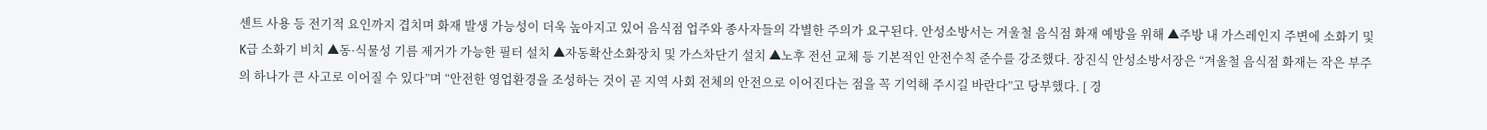센트 사용 등 전기적 요인까지 겹치며 화재 발생 가능성이 더욱 높아지고 있어 음식점 업주와 종사자들의 각별한 주의가 요구된다. 안성소방서는 겨울철 음식점 화재 예방을 위해 ▲주방 내 가스레인지 주변에 소화기 및 K급 소화기 비치 ▲동·식물성 기름 제거가 가능한 필터 설치 ▲자동확산소화장치 및 가스차단기 설치 ▲노후 전선 교체 등 기본적인 안전수칙 준수를 강조했다. 장진식 안성소방서장은 “겨울철 음식점 화재는 작은 부주의 하나가 큰 사고로 이어질 수 있다”며 “안전한 영업환경을 조성하는 것이 곧 지역 사회 전체의 안전으로 이어진다는 점을 꼭 기억해 주시길 바란다”고 당부했다. [ 경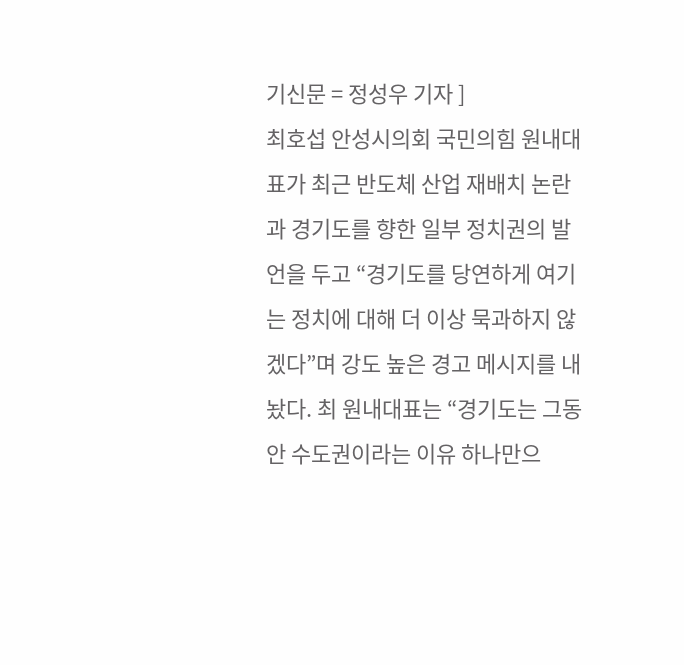기신문 = 정성우 기자 ]
최호섭 안성시의회 국민의힘 원내대표가 최근 반도체 산업 재배치 논란과 경기도를 향한 일부 정치권의 발언을 두고 “경기도를 당연하게 여기는 정치에 대해 더 이상 묵과하지 않겠다”며 강도 높은 경고 메시지를 내놨다. 최 원내대표는 “경기도는 그동안 수도권이라는 이유 하나만으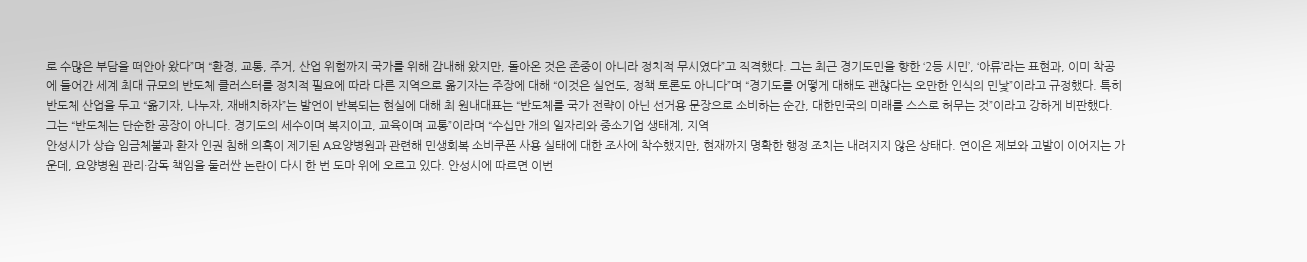로 수많은 부담을 떠안아 왔다”며 “환경, 교통, 주거, 산업 위험까지 국가를 위해 감내해 왔지만, 돌아온 것은 존중이 아니라 정치적 무시였다”고 직격했다. 그는 최근 경기도민을 향한 ‘2등 시민’, ‘아류’라는 표현과, 이미 착공에 들어간 세계 최대 규모의 반도체 클러스터를 정치적 필요에 따라 다른 지역으로 옮기자는 주장에 대해 “이것은 실언도, 정책 토론도 아니다”며 “경기도를 어떻게 대해도 괜찮다는 오만한 인식의 민낯”이라고 규정했다. 특히 반도체 산업을 두고 “옮기자, 나누자, 재배치하자”는 발언이 반복되는 현실에 대해 최 원내대표는 “반도체를 국가 전략이 아닌 선거용 문장으로 소비하는 순간, 대한민국의 미래를 스스로 허무는 것”이라고 강하게 비판했다. 그는 “반도체는 단순한 공장이 아니다. 경기도의 세수이며 복지이고, 교육이며 교통”이라며 “수십만 개의 일자리와 중소기업 생태계, 지역
안성시가 상습 임금체불과 환자 인권 침해 의혹이 제기된 A요양병원과 관련해 민생회복 소비쿠폰 사용 실태에 대한 조사에 착수했지만, 현재까지 명확한 행정 조치는 내려지지 않은 상태다. 연이은 제보와 고발이 이어지는 가운데, 요양병원 관리·감독 책임을 둘러싼 논란이 다시 한 번 도마 위에 오르고 있다. 안성시에 따르면 이번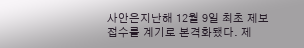사안은지난해 12월 9일 최초 제보 접수를 계기로 본격화됐다. 제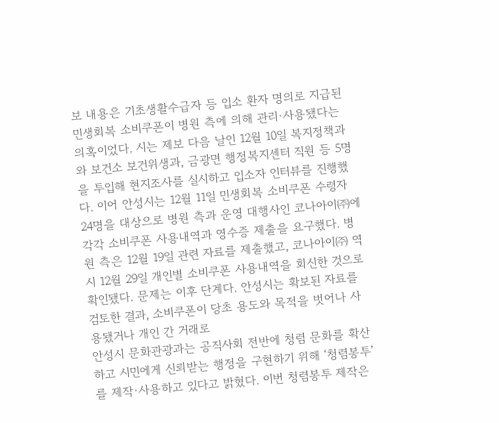보 내용은 기초생활수급자 등 입소 환자 명의로 지급된 민생회복 소비쿠폰이 병원 측에 의해 관리·사용됐다는 의혹이었다. 시는 제보 다음 날인 12월 10일 복지정책과와 보건소 보건위생과, 금광면 행정복지센터 직원 등 5명을 투입해 현지조사를 실시하고 입소자 인터뷰를 진행했다. 이어 안성시는 12월 11일 민생회복 소비쿠폰 수령자 24명을 대상으로 병원 측과 운영 대행사인 코나아이㈜에 각각 소비쿠폰 사용내역과 영수증 제출을 요구했다. 병원 측은 12월 19일 관련 자료를 제출했고, 코나아이㈜ 역시 12월 29일 개인별 소비쿠폰 사용내역을 회신한 것으로 확인됐다. 문제는 이후 단계다. 안성시는 확보된 자료를 검토한 결과, 소비쿠폰이 당초 용도와 목적을 벗어나 사용됐거나 개인 간 거래로
안성시 문화관광과는 공직사회 전반에 청렴 문화를 확산하고 시민에게 신뢰받는 행정을 구현하기 위해 ‘청렴봉투’를 제작·사용하고 있다고 밝혔다. 이번 청렴봉투 제작은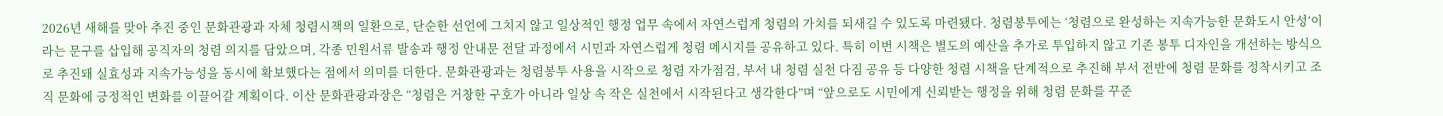2026년 새해를 맞아 추진 중인 문화관광과 자체 청렴시책의 일환으로, 단순한 선언에 그치지 않고 일상적인 행정 업무 속에서 자연스럽게 청렴의 가치를 되새길 수 있도록 마련됐다. 청렴봉투에는 ‘청렴으로 완성하는 지속가능한 문화도시 안성’이라는 문구를 삽입해 공직자의 청렴 의지를 담았으며, 각종 민원서류 발송과 행정 안내문 전달 과정에서 시민과 자연스럽게 청렴 메시지를 공유하고 있다. 특히 이번 시책은 별도의 예산을 추가로 투입하지 않고 기존 봉투 디자인을 개선하는 방식으로 추진돼 실효성과 지속가능성을 동시에 확보했다는 점에서 의미를 더한다. 문화관광과는 청렴봉투 사용을 시작으로 청렴 자가점검, 부서 내 청렴 실천 다짐 공유 등 다양한 청렴 시책을 단계적으로 추진해 부서 전반에 청렴 문화를 정착시키고 조직 문화에 긍정적인 변화를 이끌어갈 계획이다. 이산 문화관광과장은 “청렴은 거창한 구호가 아니라 일상 속 작은 실천에서 시작된다고 생각한다”며 “앞으로도 시민에게 신뢰받는 행정을 위해 청렴 문화를 꾸준